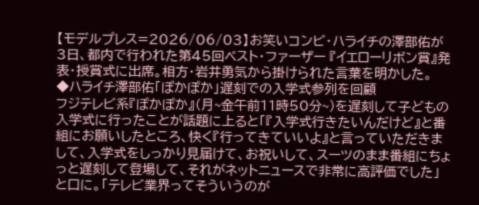【モデルプレス=2026/06/03】お笑いコンビ・ハライチの澤部佑が3日、都内で行われた第45回ベスト・ファーザー 『イエローリボン賞』発表・授賞式に出席。相方・岩井勇気から掛けられた言葉を明かした。
◆ハライチ澤部佑「ぽかぽか」遅刻での入学式参列を回顧
フジテレビ系『ぽかぽか』(月~金午前11時50分~)を遅刻して子どもの入学式に行ったことが話題に上ると「『入学式行きたいんだけど』と番組にお願いしたところ、快く『行ってきていいよ』と言っていただきまして、入学式をしっかり見届けて、お祝いして、スーツのまま番組にちょっと遅刻して登場して、それがネットニュースで非常に高評価でした」と口に。「テレビ業界ってそういうのが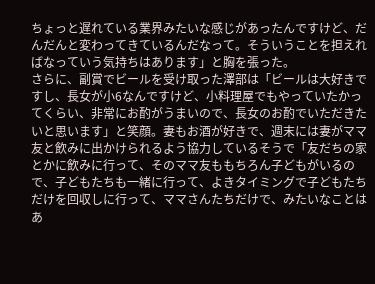ちょっと遅れている業界みたいな感じがあったんですけど、だんだんと変わってきているんだなって。そういうことを担えればなっていう気持ちはあります」と胸を張った。
さらに、副賞でビールを受け取った澤部は「ビールは大好きですし、長女が小6なんですけど、小料理屋でもやっていたかってくらい、非常にお酌がうまいので、長女のお酌でいただきたいと思います」と笑顔。妻もお酒が好きで、週末には妻がママ友と飲みに出かけられるよう協力しているそうで「友だちの家とかに飲みに行って、そのママ友ももちろん子どもがいるので、子どもたちも一緒に行って、よきタイミングで子どもたちだけを回収しに行って、ママさんたちだけで、みたいなことはあ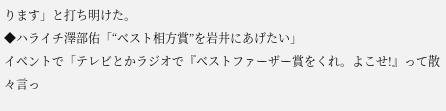ります」と打ち明けた。
◆ハライチ澤部佑「“ベスト相方賞”を岩井にあげたい」
イベントで「テレビとかラジオで『ベストファーザー賞をくれ。よこせ!』って散々言っ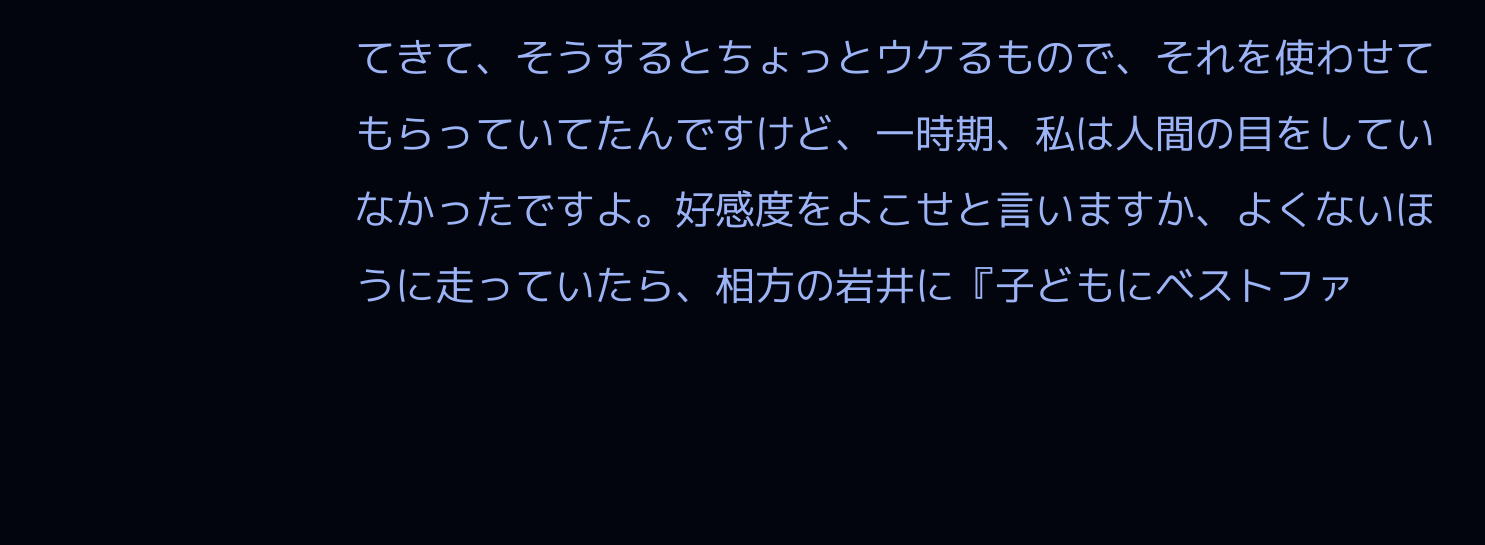てきて、そうするとちょっとウケるもので、それを使わせてもらっていてたんですけど、一時期、私は人間の目をしていなかったですよ。好感度をよこせと言いますか、よくないほうに走っていたら、相方の岩井に『子どもにベストファ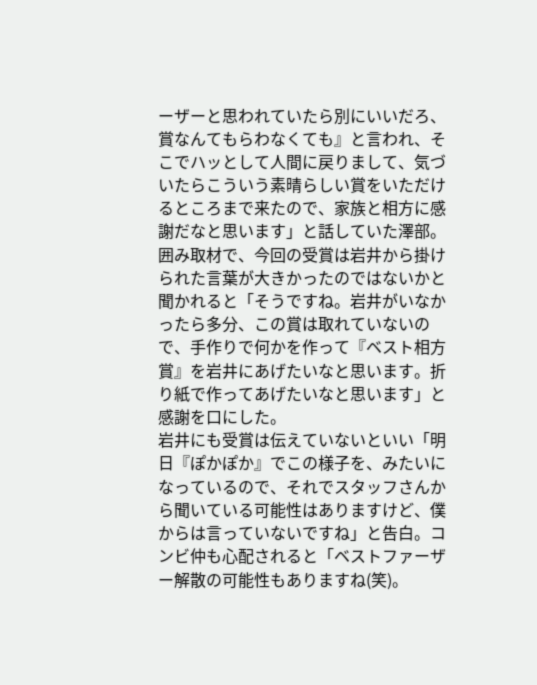ーザーと思われていたら別にいいだろ、賞なんてもらわなくても』と言われ、そこでハッとして人間に戻りまして、気づいたらこういう素晴らしい賞をいただけるところまで来たので、家族と相方に感謝だなと思います」と話していた澤部。囲み取材で、今回の受賞は岩井から掛けられた言葉が大きかったのではないかと聞かれると「そうですね。岩井がいなかったら多分、この賞は取れていないので、手作りで何かを作って『ベスト相方賞』を岩井にあげたいなと思います。折り紙で作ってあげたいなと思います」と感謝を口にした。
岩井にも受賞は伝えていないといい「明日『ぽかぽか』でこの様子を、みたいになっているので、それでスタッフさんから聞いている可能性はありますけど、僕からは言っていないですね」と告白。コンビ仲も心配されると「ベストファーザー解散の可能性もありますね(笑)。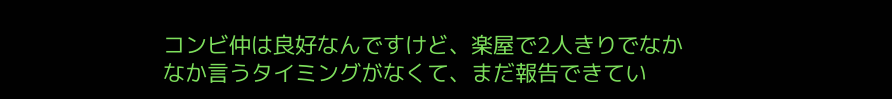コンビ仲は良好なんですけど、楽屋で2人きりでなかなか言うタイミングがなくて、まだ報告できてい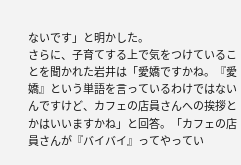ないです」と明かした。
さらに、子育てする上で気をつけていることを聞かれた岩井は「愛嬌ですかね。『愛嬌』という単語を言っているわけではないんですけど、カフェの店員さんへの挨拶とかはいいますかね」と回答。「カフェの店員さんが『バイバイ』ってやってい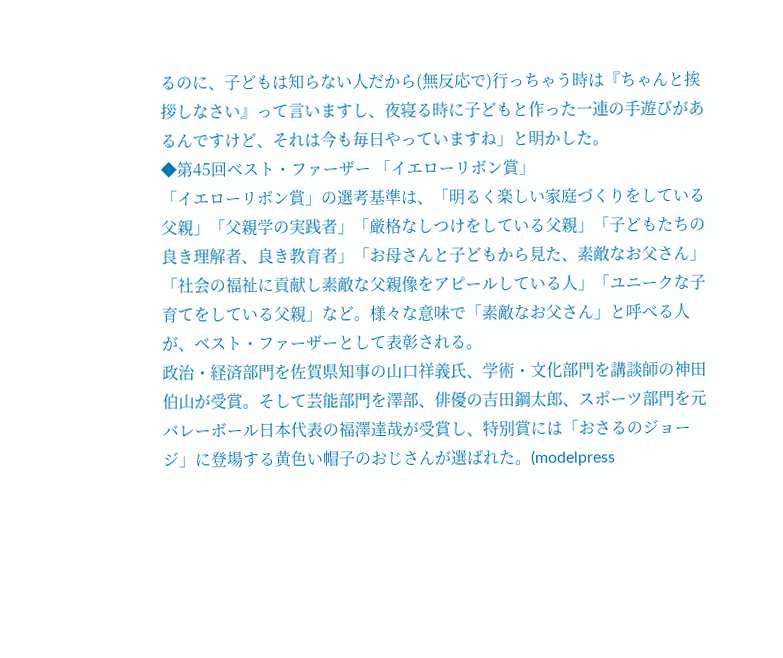るのに、子どもは知らない人だから(無反応で)行っちゃう時は『ちゃんと挨拶しなさい』って言いますし、夜寝る時に子どもと作った一連の手遊びがあるんですけど、それは今も毎日やっていますね」と明かした。
◆第45回ベスト・ファーザー 「イエローリボン賞」
「イエローリボン賞」の選考基準は、「明るく楽しい家庭づくりをしている父親」「父親学の実践者」「厳格なしつけをしている父親」「子どもたちの良き理解者、良き教育者」「お母さんと子どもから見た、素敵なお父さん」「社会の福祉に貢献し素敵な父親像をアピールしている人」「ユニークな子育てをしている父親」など。様々な意味で「素敵なお父さん」と呼べる人が、ベスト・ファーザーとして表彰される。
政治・経済部門を佐賀県知事の山口祥義氏、学術・文化部門を講談師の神田伯山が受賞。そして芸能部門を澤部、俳優の吉田鋼太郎、スポーツ部門を元バレーボール日本代表の福澤達哉が受賞し、特別賞には「おさるのジョージ」に登場する黄色い帽子のおじさんが選ばれた。(modelpress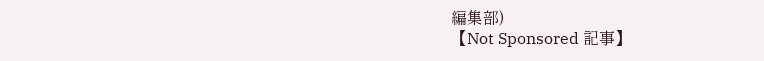編集部)
【Not Sponsored 記事】